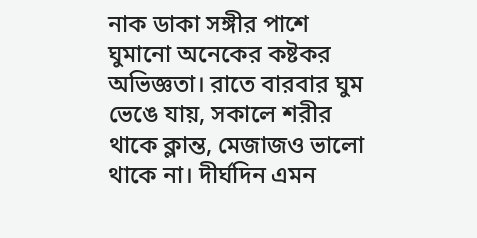নাক ডাকা সঙ্গীর পাশে ঘুমানো অনেকের কষ্টকর অভিজ্ঞতা। রাতে বারবার ঘুম ভেঙে যায়, সকালে শরীর থাকে ক্লান্ত, মেজাজও ভালো থাকে না। দীর্ঘদিন এমন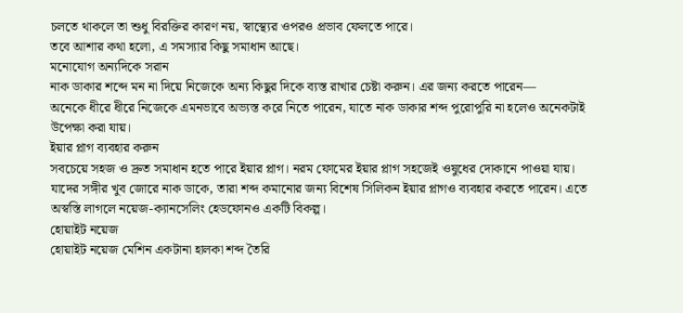চলতে থাকলে তা শুধু বিরক্তির কারণ নয়, স্বাস্থ্যের ওপরও প্রভাব ফেলতে পারে।
তবে আশার কথা হলো, এ সমস্যার কিছু সমাধান আছে।
মনোযোগ অন্যদিকে সরান
নাক ডাকার শব্দে মন না দিয়ে নিজেকে অন্য কিছুর দিকে ব্যস্ত রাখার চেষ্টা করুন। এর জন্য করতে পারেন—
অনেকে ধীরে ধীরে নিজেকে এমনভাবে অভ্যস্ত করে নিতে পারেন, যাতে নাক ডাকার শব্দ পুরোপুরি না হলেও অনেকটাই উপেক্ষা করা যায়।
ইয়ার প্লাগ ব্যবহার করুন
সবচেয়ে সহজ ও দ্রুত সমাধান হতে পারে ইয়ার প্লাগ। নরম ফোমের ইয়ার প্লাগ সহজেই ওষুধের দোকানে পাওয়া যায়। যাদের সঙ্গীর খুব জোরে নাক ডাকে, তারা শব্দ কমানোর জন্য বিশেষ সিলিকন ইয়ার প্লাগও ব্যবহার করতে পারেন। এতে অস্বস্তি লাগলে নয়েজ-ক্যানসেলিং হেডফোনও একটি বিকল্প।
হোয়াইট নয়েজ
হোয়াইট নয়েজ মেশিন একটানা হালকা শব্দ তৈরি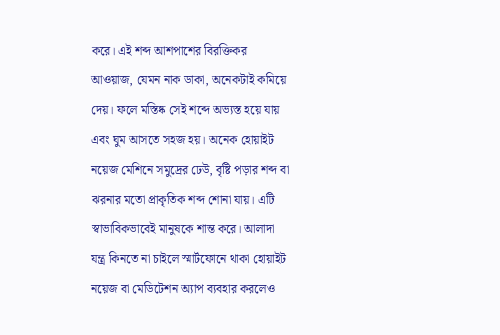করে। এই শব্দ আশপাশের বিরক্তিকর আওয়াজ, যেমন নাক ডাকা, অনেকটাই কমিয়ে দেয়। ফলে মস্তিষ্ক সেই শব্দে অভ্যস্ত হয়ে যায় এবং ঘুম আসতে সহজ হয়। অনেক হোয়াইট নয়েজ মেশিনে সমুদ্রের ঢেউ, বৃষ্টি পড়ার শব্দ বা ঝরনার মতো প্রাকৃতিক শব্দ শোনা যায়। এটি স্বাভাবিকভাবেই মানুষকে শান্ত করে। আলাদা যন্ত্র কিনতে না চাইলে স্মার্টফোনে থাকা হোয়াইট নয়েজ বা মেডিটেশন অ্যাপ ব্যবহার করলেও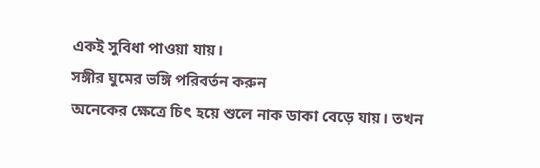একই সুবিধা পাওয়া যায়।
সঙ্গীর ঘুমের ভঙ্গি পরিবর্তন করুন
অনেকের ক্ষেত্রে চিৎ হয়ে শুলে নাক ডাকা বেড়ে যায়। তখন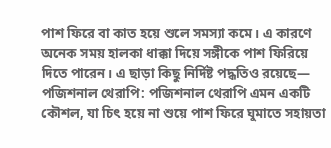পাশ ফিরে বা কাত হয়ে শুলে সমস্যা কমে। এ কারণে অনেক সময় হালকা ধাক্কা দিয়ে সঙ্গীকে পাশ ফিরিয়ে দিতে পারেন। এ ছাড়া কিছু নির্দিষ্ট পদ্ধতিও রয়েছে—
পজিশনাল থেরাপি: পজিশনাল থেরাপি এমন একটি কৌশল, যা চিৎ হয়ে না শুয়ে পাশ ফিরে ঘুমাতে সহায়তা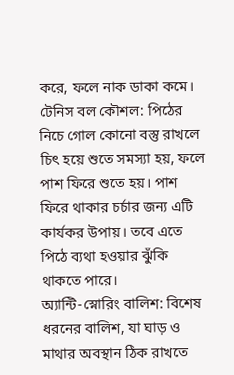করে, ফলে নাক ডাকা কমে।
টেনিস বল কৌশল: পিঠের নিচে গোল কোনো বস্তু রাখলে চিৎ হয়ে শুতে সমস্যা হয়, ফলে পাশ ফিরে শুতে হয়। পাশ ফিরে থাকার চর্চার জন্য এটি কার্যকর উপায়। তবে এতে পিঠে ব্যথা হওয়ার ঝুঁকি থাকতে পারে।
অ্যান্টি-স্নোরিং বালিশ: বিশেষ ধরনের বালিশ, যা ঘাড় ও মাথার অবস্থান ঠিক রাখতে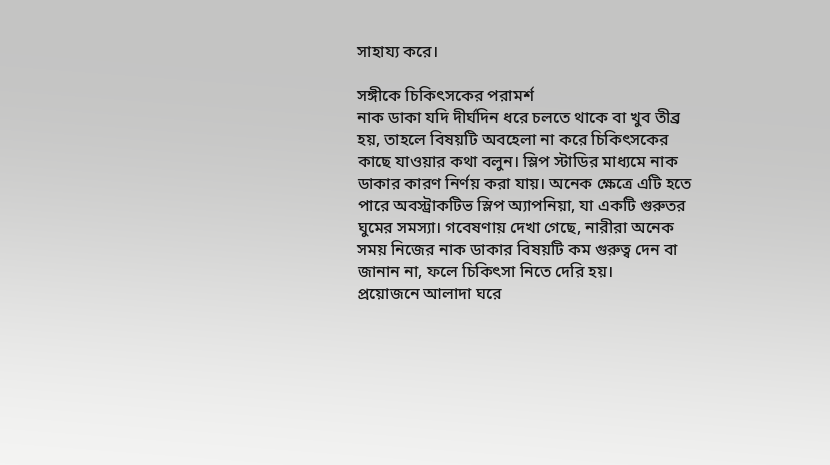সাহায্য করে।

সঙ্গীকে চিকিৎসকের পরামর্শ
নাক ডাকা যদি দীর্ঘদিন ধরে চলতে থাকে বা খুব তীব্র হয়, তাহলে বিষয়টি অবহেলা না করে চিকিৎসকের কাছে যাওয়ার কথা বলুন। স্লিপ স্টাডির মাধ্যমে নাক ডাকার কারণ নির্ণয় করা যায়। অনেক ক্ষেত্রে এটি হতে পারে অবস্ট্রাকটিভ স্লিপ অ্যাপনিয়া, যা একটি গুরুতর ঘুমের সমস্যা। গবেষণায় দেখা গেছে, নারীরা অনেক সময় নিজের নাক ডাকার বিষয়টি কম গুরুত্ব দেন বা জানান না, ফলে চিকিৎসা নিতে দেরি হয়।
প্রয়োজনে আলাদা ঘরে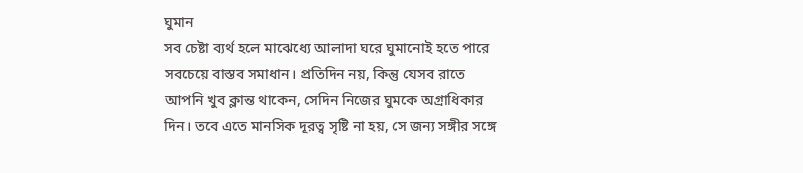ঘুমান
সব চেষ্টা ব্যর্থ হলে মাঝেধ্যে আলাদা ঘরে ঘুমানোই হতে পারে সবচেয়ে বাস্তব সমাধান। প্রতিদিন নয়, কিন্তু যেসব রাতে আপনি খুব ক্লান্ত থাকেন, সেদিন নিজের ঘুমকে অগ্রাধিকার দিন। তবে এতে মানসিক দূরত্ব সৃষ্টি না হয়, সে জন্য সঙ্গীর সঙ্গে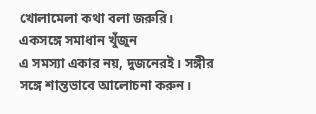খোলামেলা কথা বলা জরুরি।
একসঙ্গে সমাধান খুঁজুন
এ সমস্যা একার নয়, দুজনেরই। সঙ্গীর সঙ্গে শান্তভাবে আলোচনা করুন।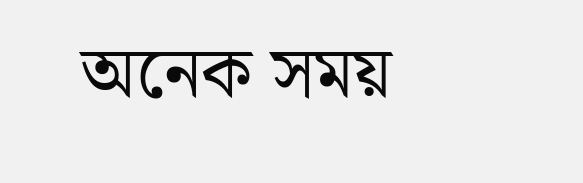অনেক সময়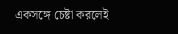একসঙ্গে চেষ্টা করলেই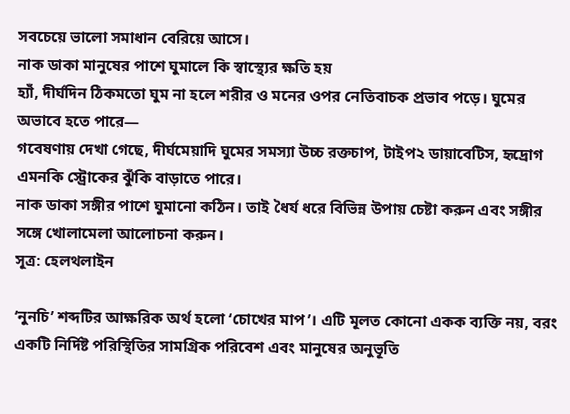সবচেয়ে ভালো সমাধান বেরিয়ে আসে।
নাক ডাকা মানুষের পাশে ঘুমালে কি স্বাস্থ্যের ক্ষতি হয়
হ্যাঁ, দীর্ঘদিন ঠিকমতো ঘুম না হলে শরীর ও মনের ওপর নেতিবাচক প্রভাব পড়ে। ঘুমের অভাবে হতে পারে—
গবেষণায় দেখা গেছে, দীর্ঘমেয়াদি ঘুমের সমস্যা উচ্চ রক্তচাপ, টাইপ২ ডায়াবেটিস, হৃদ্রোগ এমনকি স্ট্রোকের ঝুঁকি বাড়াতে পারে।
নাক ডাকা সঙ্গীর পাশে ঘুমানো কঠিন। তাই ধৈর্য ধরে বিভিন্ন উপায় চেষ্টা করুন এবং সঙ্গীর সঙ্গে খোলামেলা আলোচনা করুন।
সূত্র: হেলথলাইন

‘নুনচি’ শব্দটির আক্ষরিক অর্থ হলো ‘চোখের মাপ’। এটি মূলত কোনো একক ব্যক্তি নয়, বরং একটি নির্দিষ্ট পরিস্থিতির সামগ্রিক পরিবেশ এবং মানুষের অনুভূতি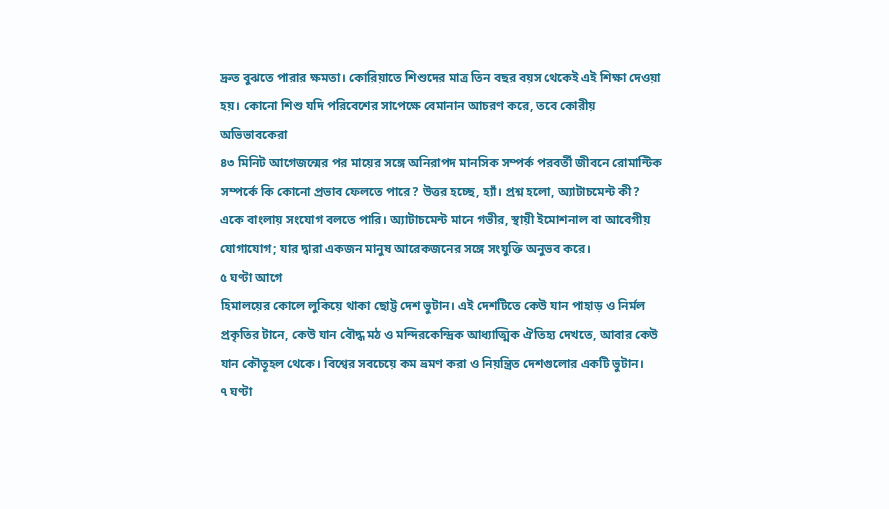দ্রুত বুঝতে পারার ক্ষমতা। কোরিয়াতে শিশুদের মাত্র তিন বছর বয়স থেকেই এই শিক্ষা দেওয়া হয়। কোনো শিশু যদি পরিবেশের সাপেক্ষে বেমানান আচরণ করে, তবে কোরীয় অভিভাবকেরা
৪৩ মিনিট আগেজন্মের পর মায়ের সঙ্গে অনিরাপদ মানসিক সম্পর্ক পরবর্তী জীবনে রোমান্টিক সম্পর্কে কি কোনো প্রভাব ফেলতে পারে? উত্তর হচ্ছে, হ্যাঁ। প্রশ্ন হলো, অ্যাটাচমেন্ট কী? একে বাংলায় সংযোগ বলতে পারি। অ্যাটাচমেন্ট মানে গভীর, স্থায়ী ইমোশনাল বা আবেগীয় যোগাযোগ; যার দ্বারা একজন মানুষ আরেকজনের সঙ্গে সংযুক্তি অনুভব করে।
৫ ঘণ্টা আগে
হিমালয়ের কোলে লুকিয়ে থাকা ছোট্ট দেশ ভুটান। এই দেশটিতে কেউ যান পাহাড় ও নির্মল প্রকৃতির টানে, কেউ যান বৌদ্ধ মঠ ও মন্দিরকেন্দ্রিক আধ্যাত্মিক ঐতিহ্য দেখতে, আবার কেউ যান কৌতূহল থেকে। বিশ্বের সবচেয়ে কম ভ্রমণ করা ও নিয়ন্ত্রিত দেশগুলোর একটি ভুটান।
৭ ঘণ্টা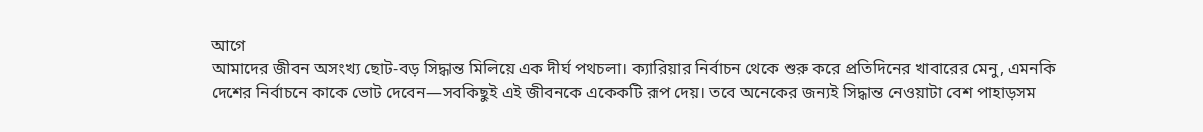আগে
আমাদের জীবন অসংখ্য ছোট-বড় সিদ্ধান্ত মিলিয়ে এক দীর্ঘ পথচলা। ক্যারিয়ার নির্বাচন থেকে শুরু করে প্রতিদিনের খাবারের মেনু, এমনকি দেশের নির্বাচনে কাকে ভোট দেবেন—সবকিছুই এই জীবনকে একেকটি রূপ দেয়। তবে অনেকের জন্যই সিদ্ধান্ত নেওয়াটা বেশ পাহাড়সম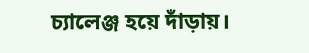চ্যালেঞ্জ হয়ে দাঁড়ায়।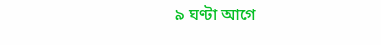৯ ঘণ্টা আগে